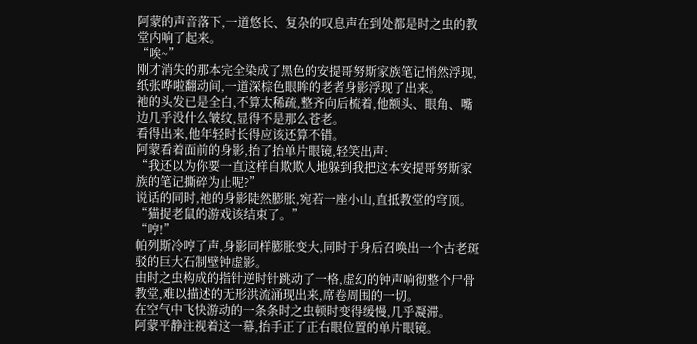阿蒙的声音落下,一道悠长、复杂的叹息声在到处都是时之虫的教堂内响了起来。
“唉~”
刚才消失的那本完全染成了黑色的安提哥努斯家族笔记悄然浮现,纸张哗啦翻动间,一道深棕色眼眸的老者身影浮现了出来。
祂的头发已是全白,不算太稀疏,整齐向后梳着,他额头、眼角、嘴边几乎没什么皱纹,显得不是那么苍老。
看得出来,他年轻时长得应该还算不错。
阿蒙看着面前的身影,抬了抬单片眼镜,轻笑出声:
“我还以为你要一直这样自欺欺人地躲到我把这本安提哥努斯家族的笔记撕碎为止呢?”
说话的同时,祂的身影陡然膨胀,宛若一座小山,直抵教堂的穹顶。
“猫捉老鼠的游戏该结束了。”
“哼!”
帕列斯冷哼了声,身影同样膨胀变大,同时于身后召唤出一个古老斑驳的巨大石制壁钟虚影。
由时之虫构成的指针逆时针跳动了一格,虚幻的钟声响彻整个尸骨教堂,难以描述的无形洪流涌现出来,席卷周围的一切。
在空气中飞快游动的一条条时之虫顿时变得缓慢,几乎凝滞。
阿蒙平静注视着这一幕,抬手正了正右眼位置的单片眼镜。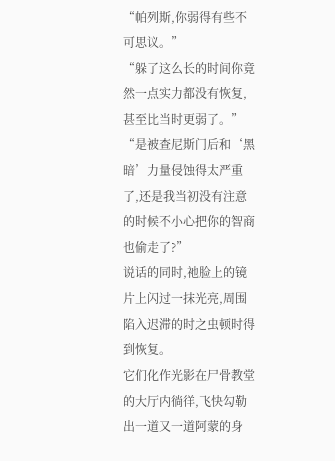“帕列斯,你弱得有些不可思议。”
“躲了这么长的时间你竟然一点实力都没有恢复,甚至比当时更弱了。”
“是被查尼斯门后和‘黑暗’力量侵蚀得太严重了,还是我当初没有注意的时候不小心把你的智商也偷走了?”
说话的同时,祂脸上的镜片上闪过一抹光亮,周围陷入迟滞的时之虫顿时得到恢复。
它们化作光影在尸骨教堂的大厅内徜徉,飞快勾勒出一道又一道阿蒙的身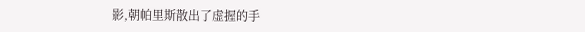影,朝帕里斯散出了虚握的手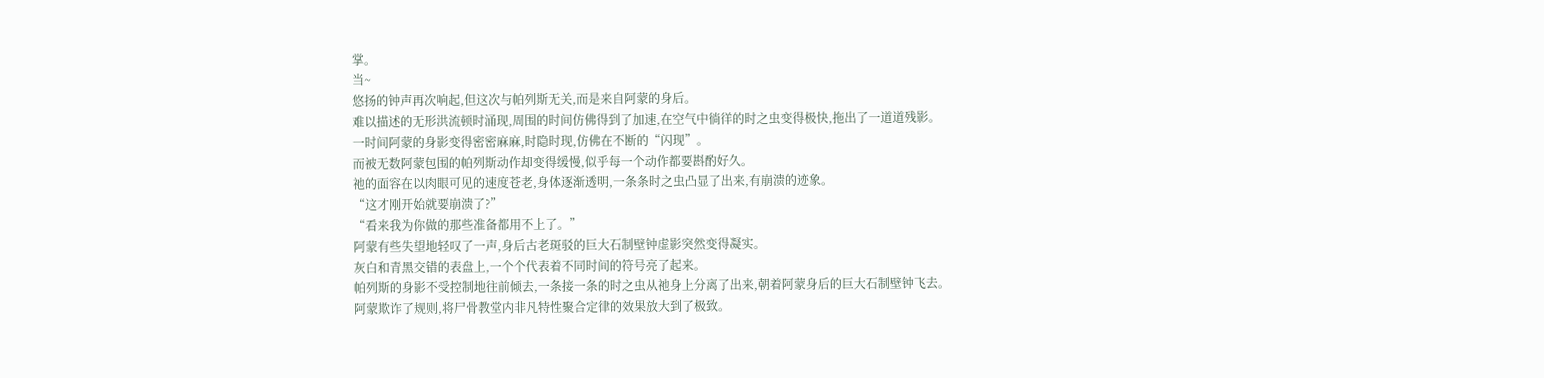掌。
当~
悠扬的钟声再次响起,但这次与帕列斯无关,而是来自阿蒙的身后。
难以描述的无形洪流顿时涌现,周围的时间仿佛得到了加速,在空气中徜徉的时之虫变得极快,拖出了一道道残影。
一时间阿蒙的身影变得密密麻麻,时隐时现,仿佛在不断的“闪现”。
而被无数阿蒙包围的帕列斯动作却变得缓慢,似乎每一个动作都要斟酌好久。
祂的面容在以肉眼可见的速度苍老,身体逐渐透明,一条条时之虫凸显了出来,有崩溃的迹象。
“这才刚开始就要崩溃了?”
“看来我为你做的那些准备都用不上了。”
阿蒙有些失望地轻叹了一声,身后古老斑驳的巨大石制壁钟虚影突然变得凝实。
灰白和青黑交错的表盘上,一个个代表着不同时间的符号亮了起来。
帕列斯的身影不受控制地往前倾去,一条接一条的时之虫从祂身上分离了出来,朝着阿蒙身后的巨大石制壁钟飞去。
阿蒙欺诈了规则,将尸骨教堂内非凡特性聚合定律的效果放大到了极致。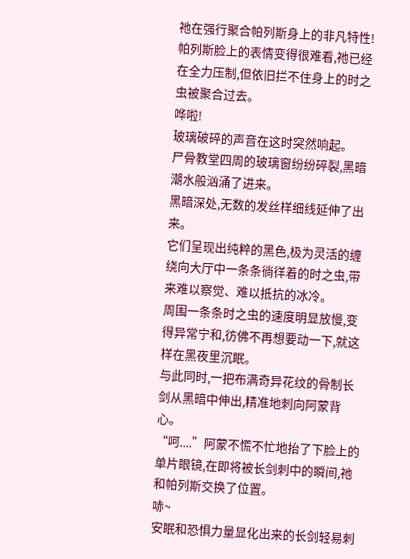祂在强行聚合帕列斯身上的非凡特性!
帕列斯脸上的表情变得很难看,祂已经在全力压制,但依旧拦不住身上的时之虫被聚合过去。
哗啦!
玻璃破碎的声音在这时突然响起。
尸骨教堂四周的玻璃窗纷纷碎裂,黑暗潮水般汹涌了进来。
黑暗深处,无数的发丝样细线延伸了出来。
它们呈现出纯粹的黑色,极为灵活的缠绕向大厅中一条条徜徉着的时之虫,带来难以察觉、难以抵抗的冰冷。
周围一条条时之虫的速度明显放慢,变得异常宁和,彷佛不再想要动一下,就这样在黑夜里沉眠。
与此同时,一把布满奇异花纹的骨制长剑从黑暗中伸出,精准地刺向阿蒙背心。
“呵....”阿蒙不慌不忙地抬了下脸上的单片眼镜,在即将被长剑刺中的瞬间,祂和帕列斯交换了位置。
哧~
安眠和恐惧力量显化出来的长剑轻易刺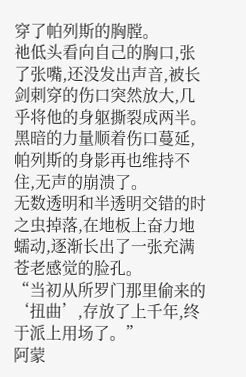穿了帕列斯的胸膛。
祂低头看向自己的胸口,张了张嘴,还没发出声音,被长剑刺穿的伤口突然放大,几乎将他的身躯撕裂成两半。
黑暗的力量顺着伤口蔓延,帕列斯的身影再也维持不住,无声的崩溃了。
无数透明和半透明交错的时之虫掉落,在地板上奋力地蠕动,逐渐长出了一张充满苍老感觉的脸孔。
“当初从所罗门那里偷来的‘扭曲’,存放了上千年,终于派上用场了。”
阿蒙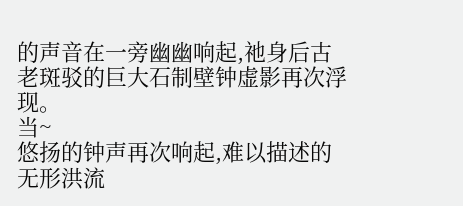的声音在一旁幽幽响起,祂身后古老斑驳的巨大石制壁钟虚影再次浮现。
当~
悠扬的钟声再次响起,难以描述的无形洪流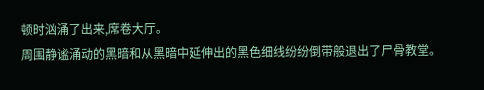顿时汹涌了出来,席卷大厅。
周围静谧涌动的黑暗和从黑暗中延伸出的黑色细线纷纷倒带般退出了尸骨教堂。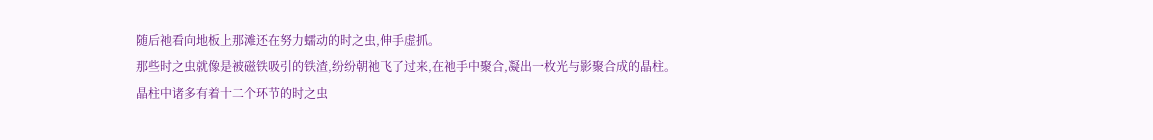随后祂看向地板上那滩还在努力蠕动的时之虫,伸手虚抓。
那些时之虫就像是被磁铁吸引的铁渣,纷纷朝祂飞了过来,在祂手中聚合,凝出一枚光与影聚合成的晶柱。
晶柱中诸多有着十二个环节的时之虫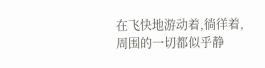在飞快地游动着,徜徉着,周围的一切都似乎静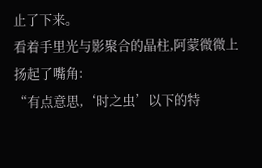止了下来。
看着手里光与影聚合的晶柱,阿蒙微微上扬起了嘴角:
“有点意思,‘时之虫’以下的特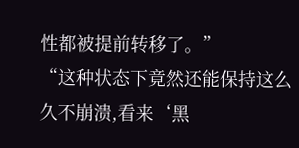性都被提前转移了。”
“这种状态下竟然还能保持这么久不崩溃,看来‘黑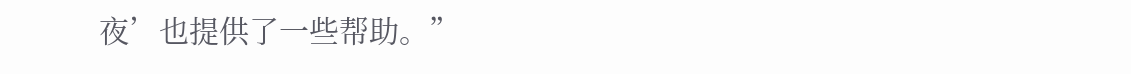夜’也提供了一些帮助。”